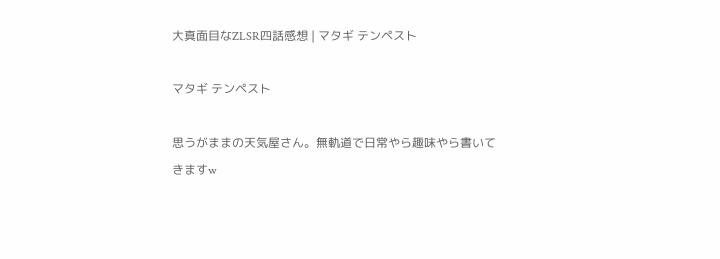大真面目なZLSR四話感想 | マタギ テンペスト

マタギ テンペスト

思うがままの天気屋さん。無軌道で日常やら趣味やら書いてきますw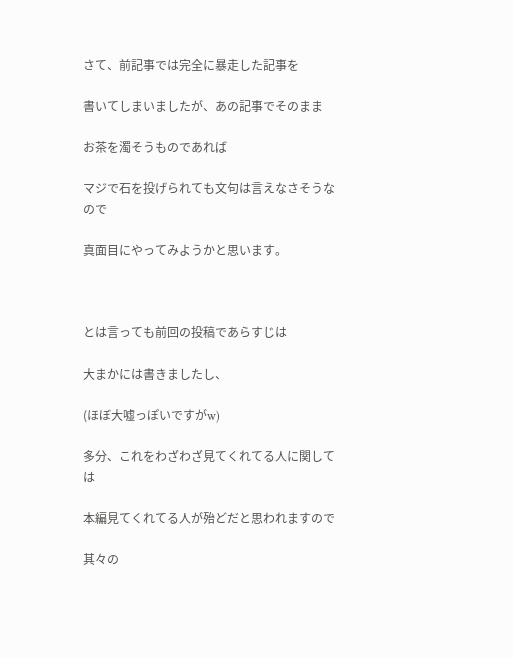さて、前記事では完全に暴走した記事を

書いてしまいましたが、あの記事でそのまま

お茶を濁そうものであれば

マジで石を投げられても文句は言えなさそうなので

真面目にやってみようかと思います。



とは言っても前回の投稿であらすじは

大まかには書きましたし、

(ほぼ大嘘っぽいですがw)

多分、これをわざわざ見てくれてる人に関しては

本編見てくれてる人が殆どだと思われますので

其々の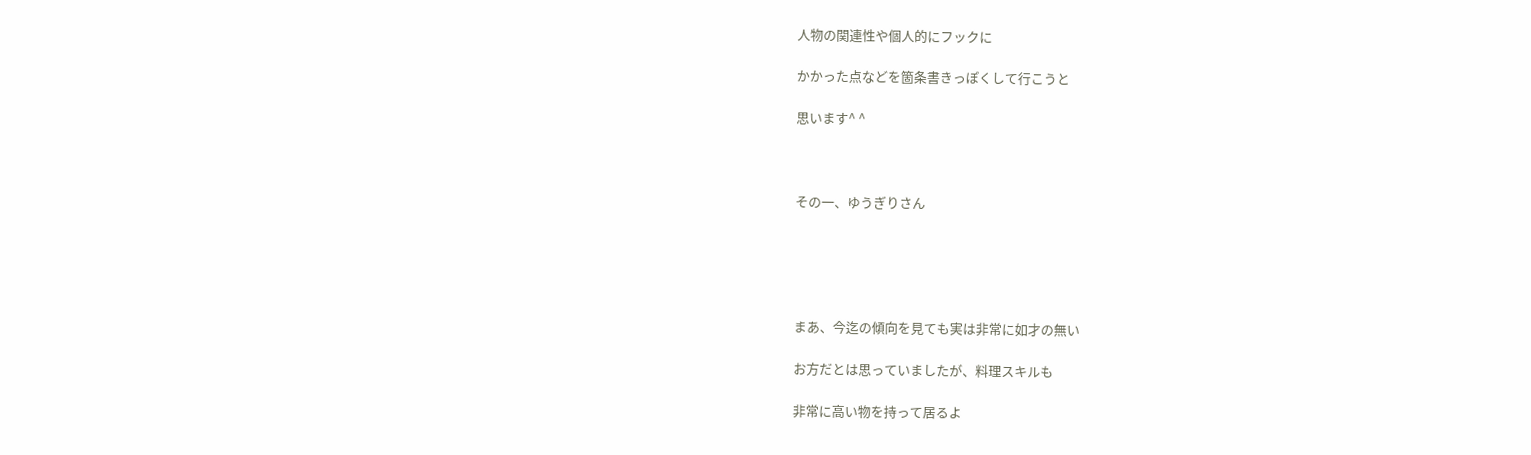人物の関連性や個人的にフックに

かかった点などを箇条書きっぽくして行こうと

思います^ ^



その一、ゆうぎりさん





まあ、今迄の傾向を見ても実は非常に如才の無い

お方だとは思っていましたが、料理スキルも

非常に高い物を持って居るよ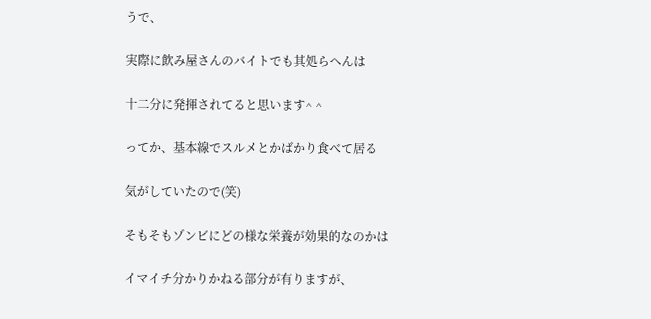うで、

実際に飲み屋さんのバイトでも其処らへんは

十二分に発揮されてると思います^ ^

ってか、基本線でスルメとかばかり食べて居る

気がしていたので(笑)

そもそもゾンビにどの様な栄養が効果的なのかは

イマイチ分かりかねる部分が有りますが、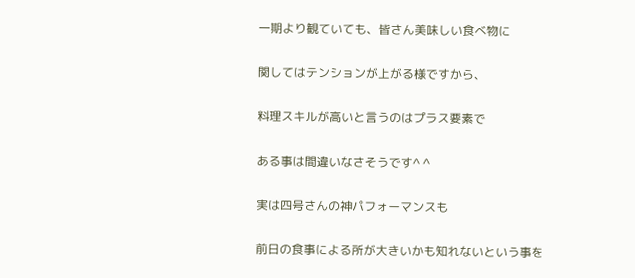一期より観ていても、皆さん美味しい食べ物に

関してはテンションが上がる様ですから、

料理スキルが高いと言うのはプラス要素で

ある事は間違いなさそうです^ ^

実は四号さんの神パフォーマンスも

前日の食事による所が大きいかも知れないという事を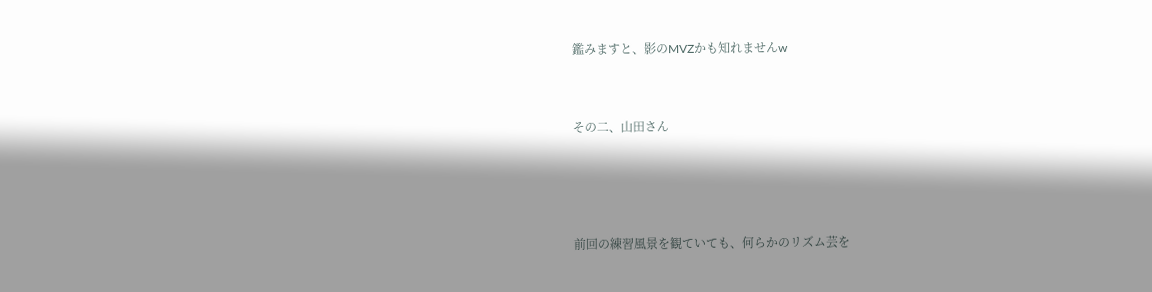鑑みますと、影のMVZかも知れませんw



その二、山田さん





前回の練習風景を観ていても、何らかのリズム芸を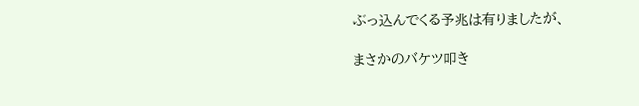ぶっ込んでくる予兆は有りましたが、

まさかのバケツ叩き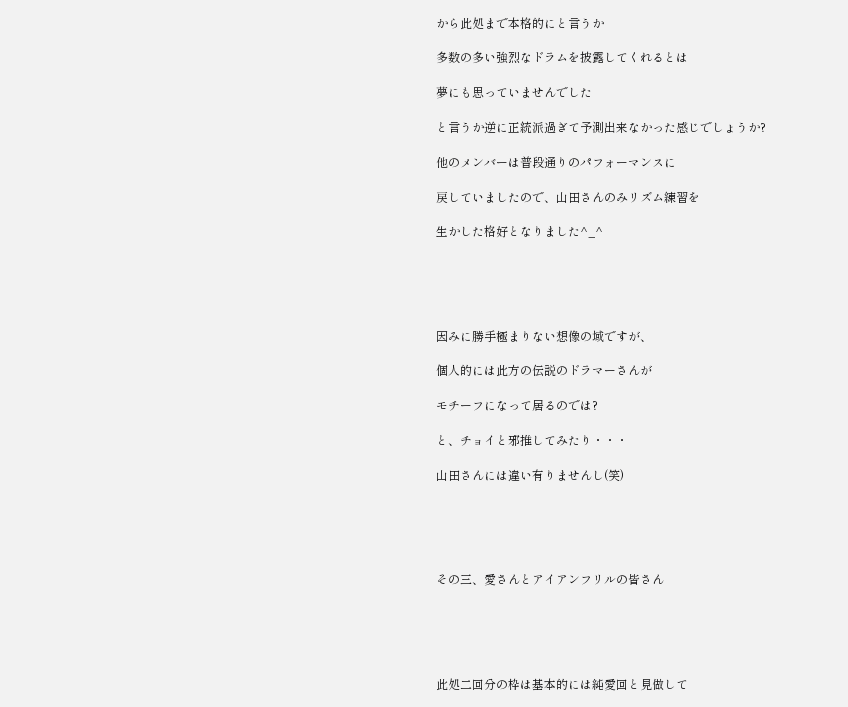から此処まで本格的にと言うか

多数の多い強烈なドラムを披露してくれるとは

夢にも思っていませんでした

と言うか逆に正統派過ぎて予測出来なかった感じでしょうか?

他のメンバーは普段通りのパフォーマンスに

戻していましたので、山田さんのみリズム練習を

生かした格好となりました^_^





因みに勝手極まりない想像の域ですが、

個人的には此方の伝説のドラマーさんが

モチーフになって居るのでは?

と、チョイと邪推してみたり・・・

山田さんには違い有りませんし(笑)





その三、愛さんとアイアンフリルの皆さん





此処二回分の枠は基本的には純愛回と見做して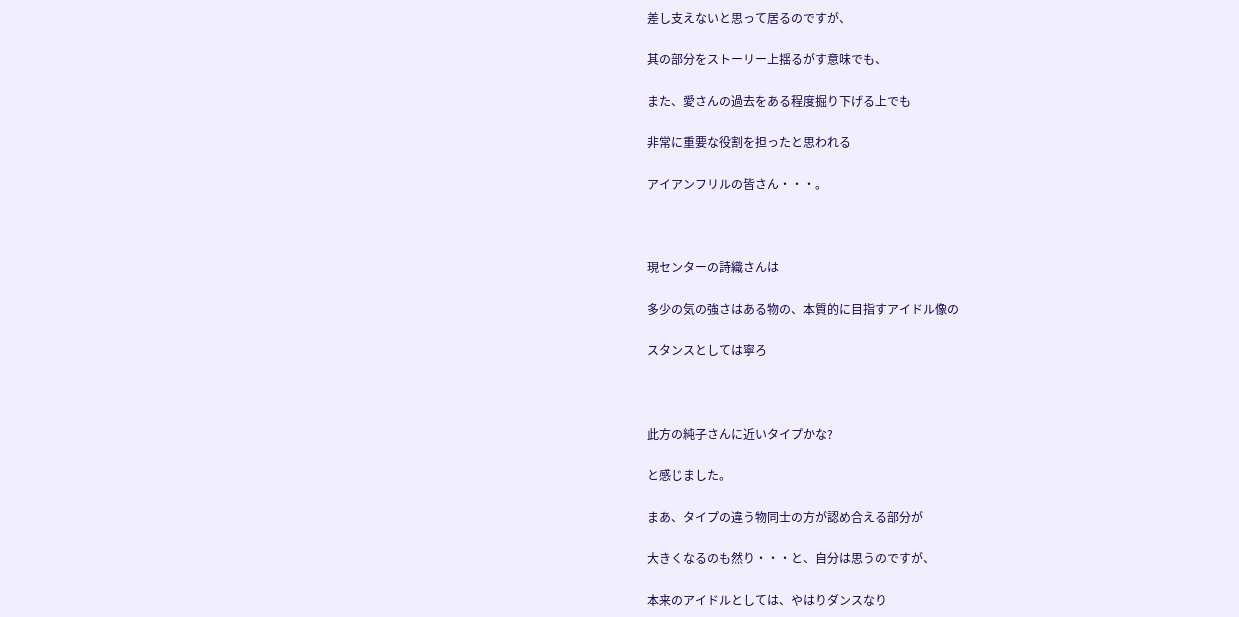差し支えないと思って居るのですが、

其の部分をストーリー上揺るがす意味でも、

また、愛さんの過去をある程度掘り下げる上でも

非常に重要な役割を担ったと思われる

アイアンフリルの皆さん・・・。



現センターの詩織さんは

多少の気の強さはある物の、本質的に目指すアイドル像の

スタンスとしては寧ろ



此方の純子さんに近いタイプかな?

と感じました。

まあ、タイプの違う物同士の方が認め合える部分が

大きくなるのも然り・・・と、自分は思うのですが、

本来のアイドルとしては、やはりダンスなり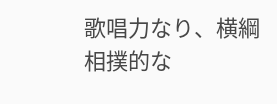歌唱力なり、横綱相撲的な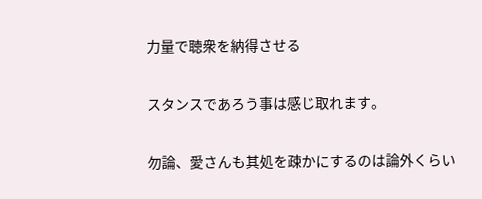力量で聴衆を納得させる

スタンスであろう事は感じ取れます。

勿論、愛さんも其処を疎かにするのは論外くらい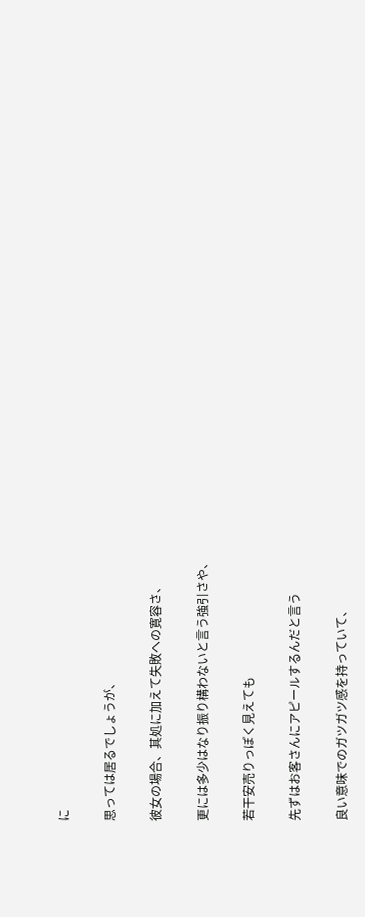に

思っては居るでしょうが、

彼女の場合、其処に加えて失敗への寛容さ、

更には多少はなり振り構わないと言う強引さや、

若干安売りっぽく見えても

先ずはお客さんにアピールするんだと言う

良い意味でのガツガツ感を持っていて、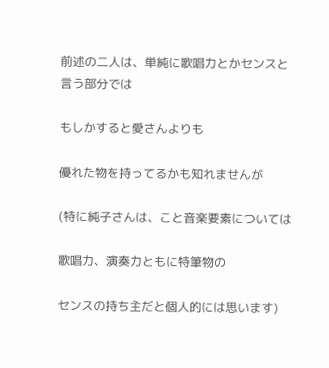前述の二人は、単純に歌唱力とかセンスと言う部分では

もしかすると愛さんよりも

優れた物を持ってるかも知れませんが

(特に純子さんは、こと音楽要素については

歌唱力、演奏力ともに特筆物の

センスの持ち主だと個人的には思います)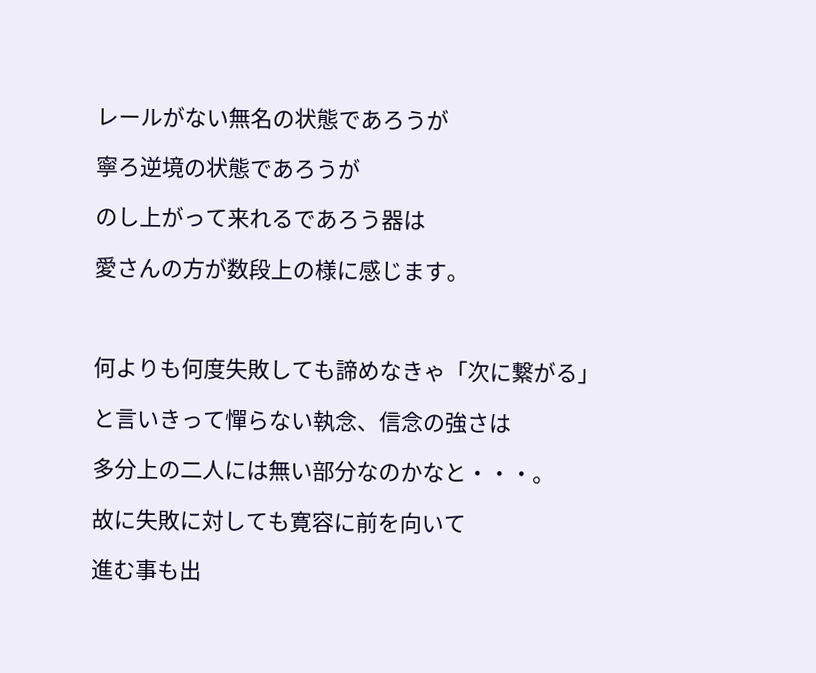レールがない無名の状態であろうが

寧ろ逆境の状態であろうが

のし上がって来れるであろう器は

愛さんの方が数段上の様に感じます。



何よりも何度失敗しても諦めなきゃ「次に繋がる」

と言いきって憚らない執念、信念の強さは

多分上の二人には無い部分なのかなと・・・。

故に失敗に対しても寛容に前を向いて

進む事も出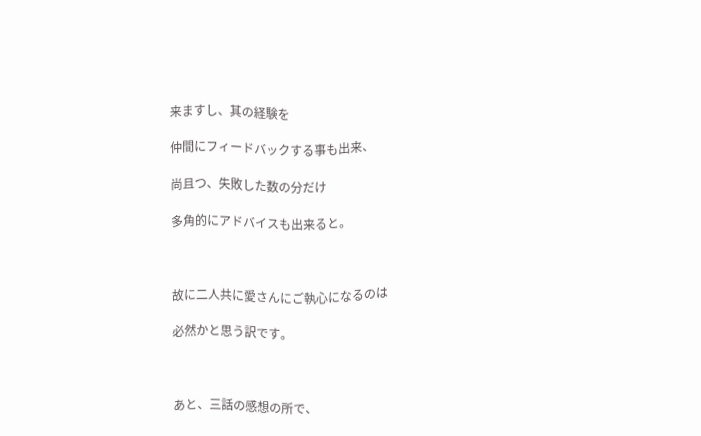来ますし、其の経験を

仲間にフィードバックする事も出来、

尚且つ、失敗した数の分だけ

多角的にアドバイスも出来ると。



故に二人共に愛さんにご執心になるのは

必然かと思う訳です。



あと、三話の感想の所で、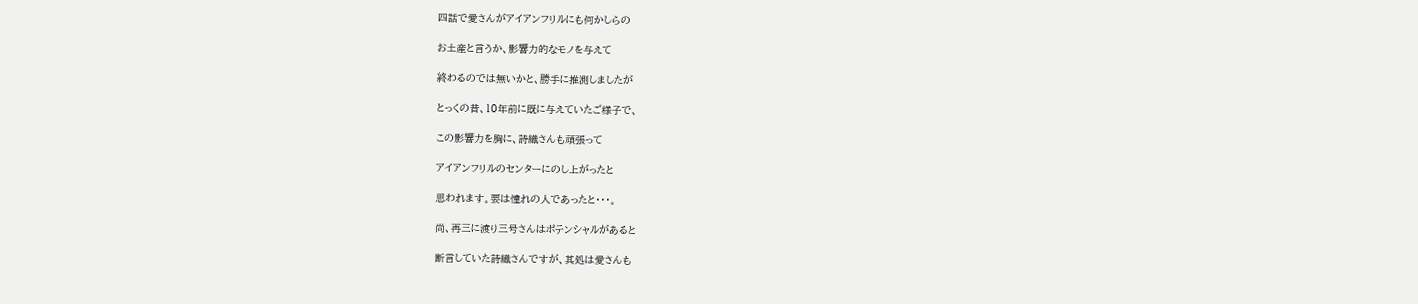四話で愛さんがアイアンフリルにも何かしらの

お土産と言うか、影響力的なモノを与えて

終わるのでは無いかと、勝手に推測しましたが

とっくの昔、10年前に既に与えていたご様子で、

この影響力を胸に、詩織さんも頑張って

アイアンフリルのセンターにのし上がったと

思われます。要は憧れの人であったと・・・。

尚、再三に渡り三号さんはポテンシャルがあると

断言していた詩織さんですが、其処は愛さんも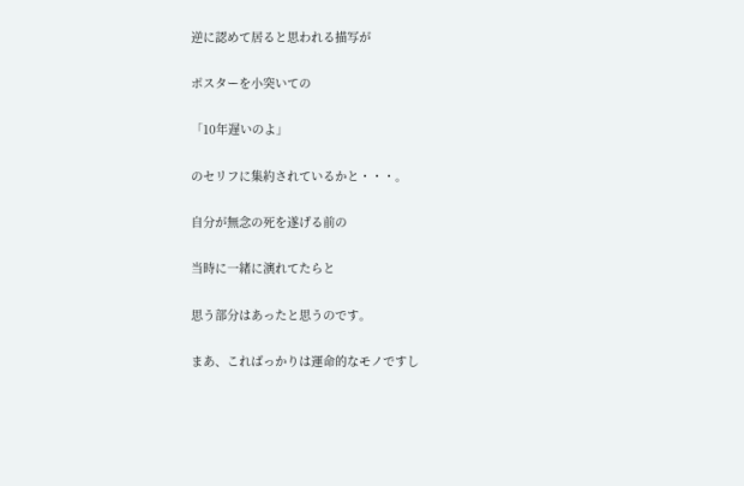逆に認めて居ると思われる描写が

ポスターを小突いての

「10年遅いのよ」

のセリフに集約されているかと・・・。

自分が無念の死を遂げる前の

当時に一緒に演れてたらと

思う部分はあったと思うのです。

まあ、こればっかりは運命的なモノですし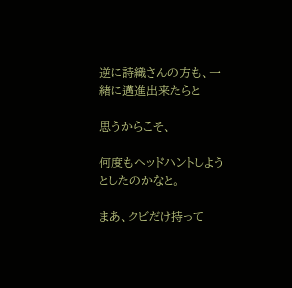逆に詩織さんの方も、一緒に邁進出来たらと

思うからこそ、

何度もヘッドハントしようとしたのかなと。

まあ、クビだけ持って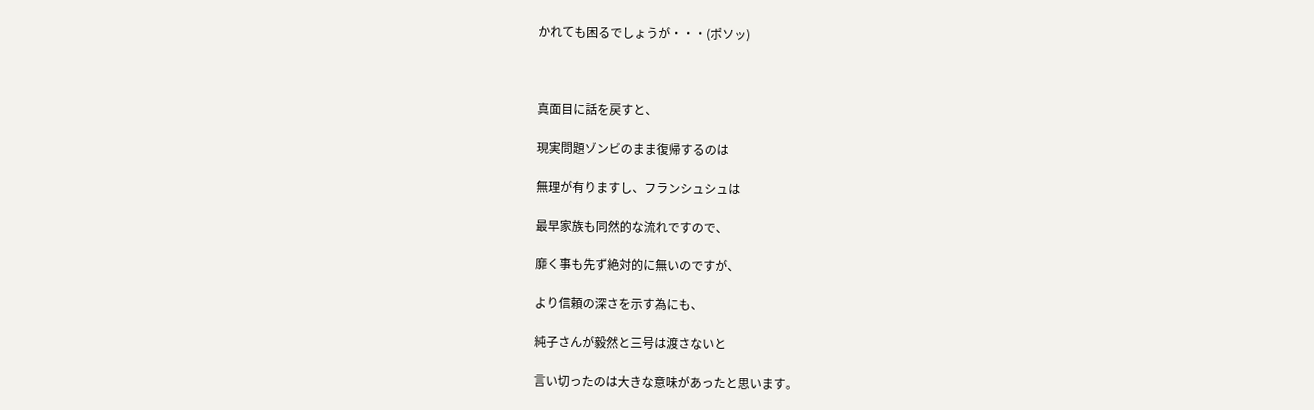かれても困るでしょうが・・・(ポソッ)



真面目に話を戻すと、

現実問題ゾンビのまま復帰するのは

無理が有りますし、フランシュシュは

最早家族も同然的な流れですので、

靡く事も先ず絶対的に無いのですが、

より信頼の深さを示す為にも、

純子さんが毅然と三号は渡さないと

言い切ったのは大きな意味があったと思います。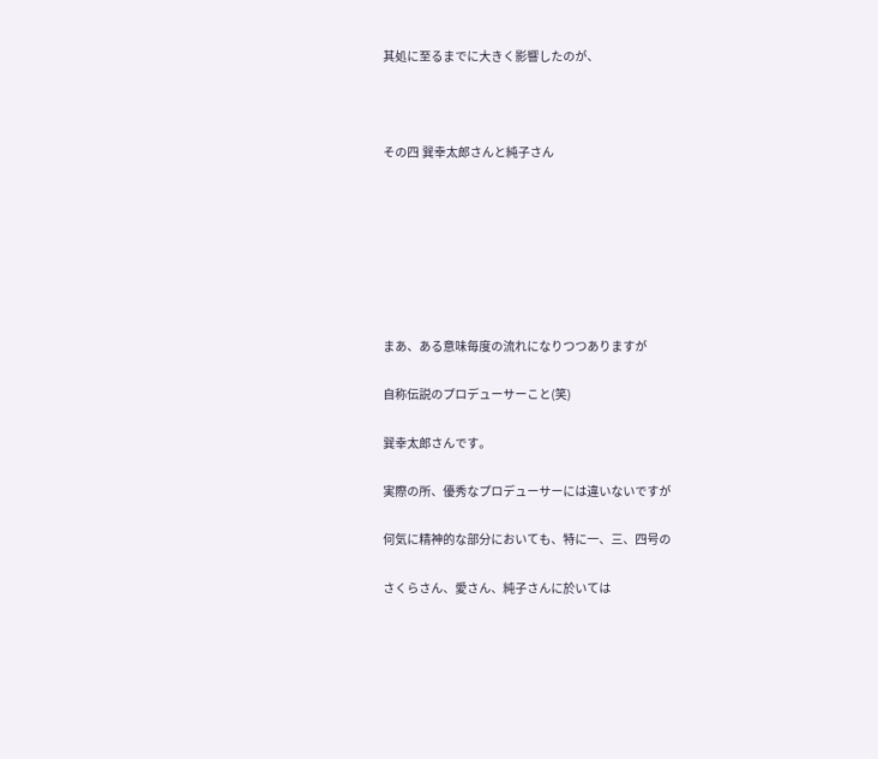其処に至るまでに大きく影響したのが、



その四 巽幸太郎さんと純子さん







まあ、ある意味毎度の流れになりつつありますが

自称伝説のプロデューサーこと(笑)

巽幸太郎さんです。

実際の所、優秀なプロデューサーには違いないですが

何気に精神的な部分においても、特に一、三、四号の

さくらさん、愛さん、純子さんに於いては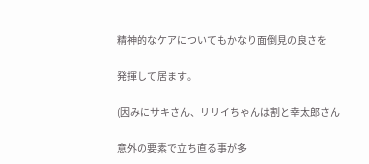精神的なケアについてもかなり面倒見の良さを

発揮して居ます。

(因みにサキさん、リリイちゃんは割と幸太郎さん

意外の要素で立ち直る事が多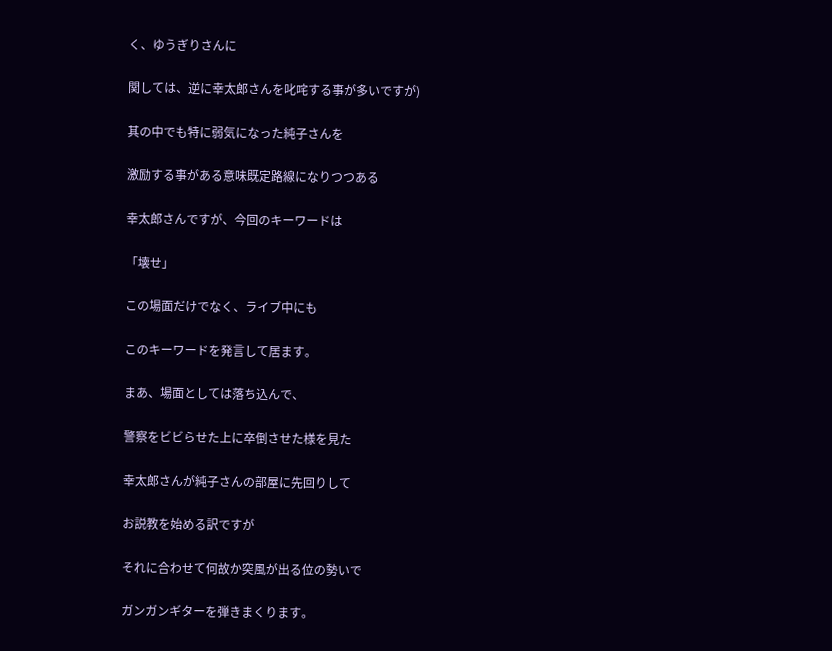く、ゆうぎりさんに

関しては、逆に幸太郎さんを叱咤する事が多いですが)

其の中でも特に弱気になった純子さんを

激励する事がある意味既定路線になりつつある

幸太郎さんですが、今回のキーワードは

「壊せ」

この場面だけでなく、ライブ中にも

このキーワードを発言して居ます。

まあ、場面としては落ち込んで、

警察をビビらせた上に卒倒させた様を見た

幸太郎さんが純子さんの部屋に先回りして

お説教を始める訳ですが

それに合わせて何故か突風が出る位の勢いで

ガンガンギターを弾きまくります。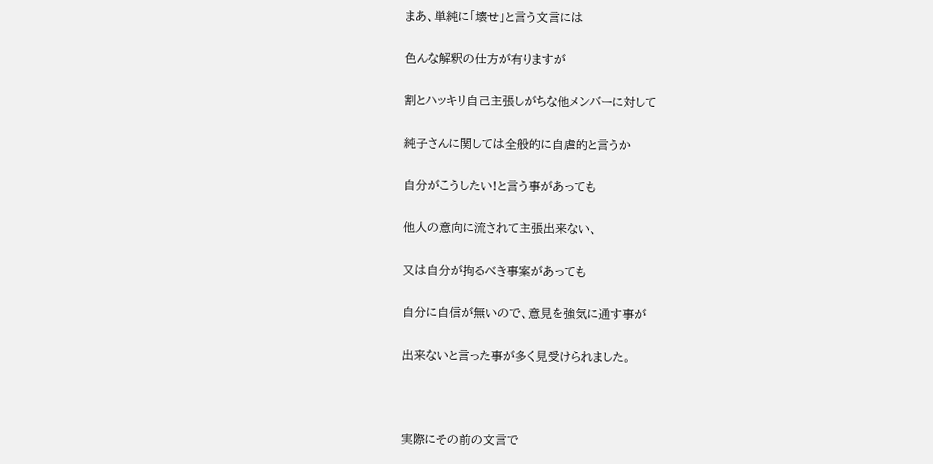まあ、単純に「壊せ」と言う文言には

色んな解釈の仕方が有りますが

割とハッキリ自己主張しがちな他メンバーに対して

純子さんに関しては全般的に自虐的と言うか

自分がこうしたい!と言う事があっても

他人の意向に流されて主張出来ない、

又は自分が拘るべき事案があっても

自分に自信が無いので、意見を強気に通す事が

出来ないと言った事が多く見受けられました。



実際にその前の文言で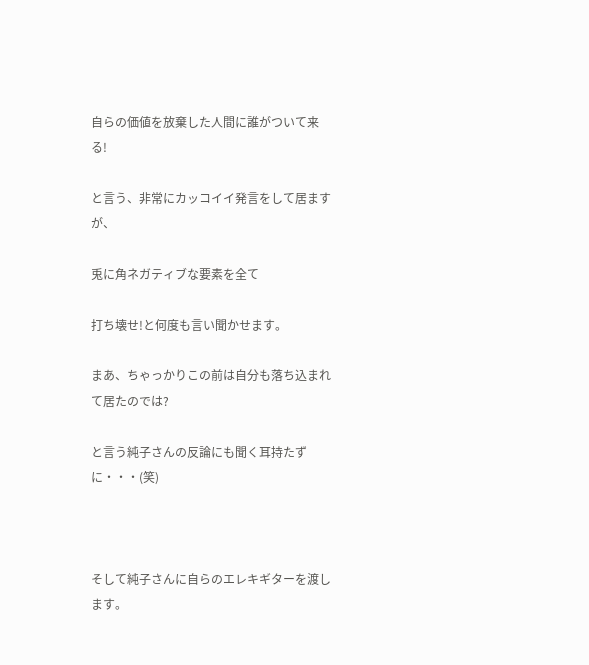自らの価値を放棄した人間に誰がついて来る!

と言う、非常にカッコイイ発言をして居ますが、

兎に角ネガティブな要素を全て

打ち壊せ!と何度も言い聞かせます。

まあ、ちゃっかりこの前は自分も落ち込まれて居たのでは?

と言う純子さんの反論にも聞く耳持たずに・・・(笑)



そして純子さんに自らのエレキギターを渡します。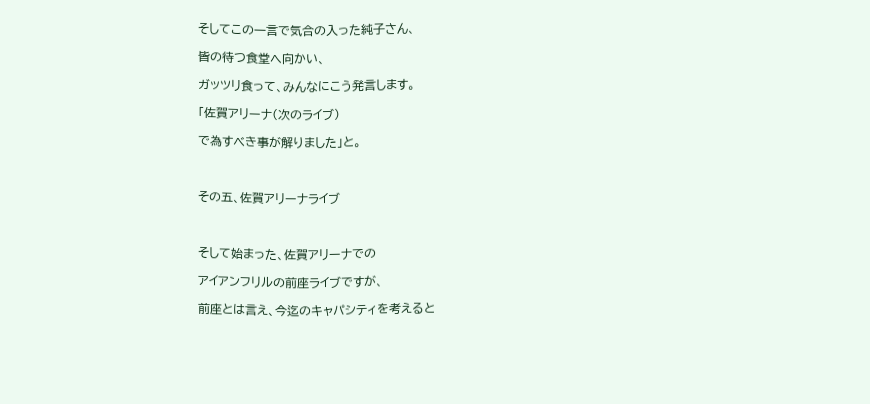そしてこの一言で気合の入った純子さん、

皆の待つ食堂へ向かい、

ガッツリ食って、みんなにこう発言します。

「佐賀アリーナ(次のライブ)

で為すべき事が解りました」と。



その五、佐賀アリーナライブ



そして始まった、佐賀アリーナでの

アイアンフリルの前座ライブですが、

前座とは言え、今迄のキャパシティを考えると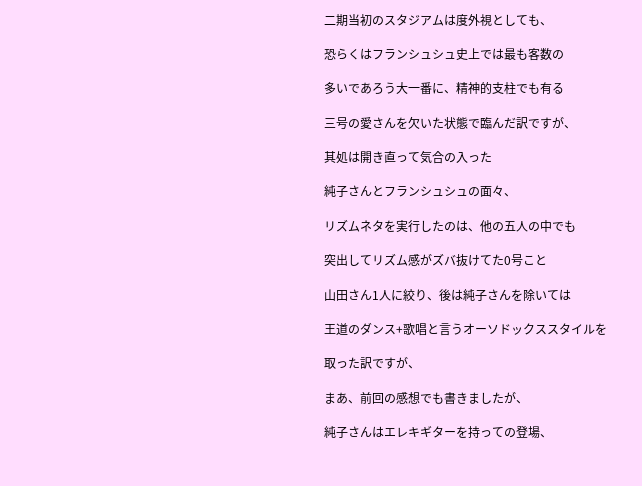二期当初のスタジアムは度外視としても、

恐らくはフランシュシュ史上では最も客数の

多いであろう大一番に、精神的支柱でも有る

三号の愛さんを欠いた状態で臨んだ訳ですが、

其処は開き直って気合の入った

純子さんとフランシュシュの面々、

リズムネタを実行したのは、他の五人の中でも

突出してリズム感がズバ抜けてた0号こと

山田さん1人に絞り、後は純子さんを除いては

王道のダンス+歌唱と言うオーソドックススタイルを

取った訳ですが、

まあ、前回の感想でも書きましたが、

純子さんはエレキギターを持っての登場、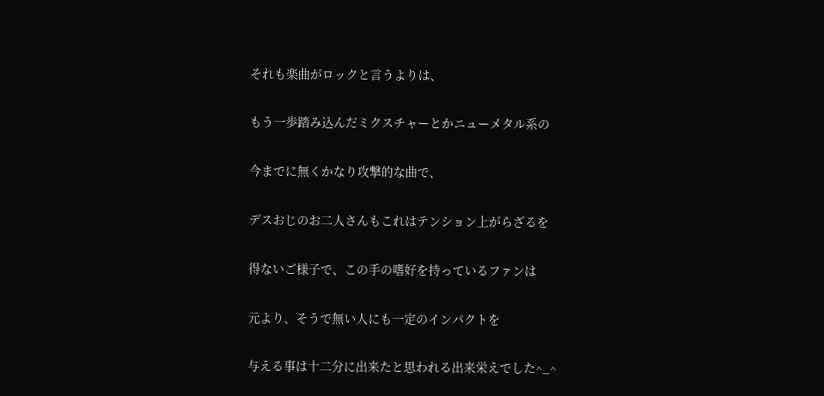それも楽曲がロックと言うよりは、

もう一歩踏み込んだミクスチャーとかニューメタル系の

今までに無くかなり攻撃的な曲で、

デスおじのお二人さんもこれはテンション上がらざるを

得ないご様子で、この手の嗜好を持っているファンは

元より、そうで無い人にも一定のインパクトを

与える事は十二分に出来たと思われる出来栄えでした^_^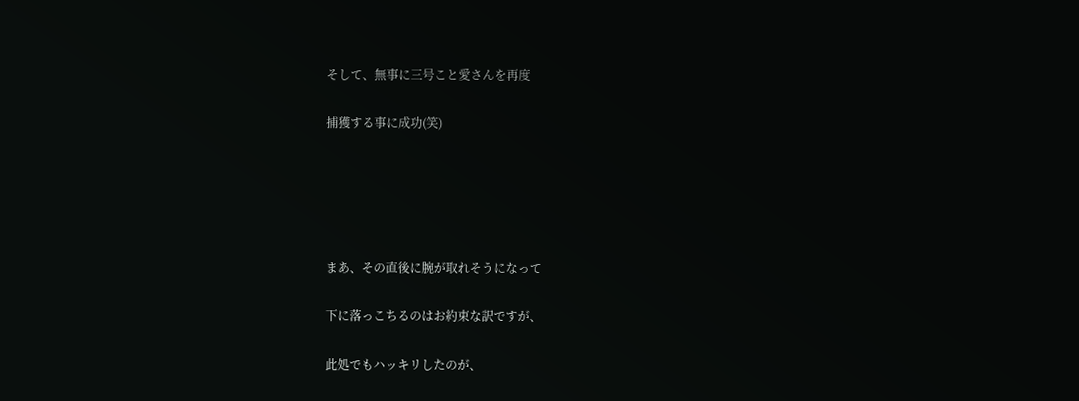そして、無事に三号こと愛さんを再度

捕獲する事に成功(笑)





まあ、その直後に腕が取れそうになって

下に落っこちるのはお約束な訳ですが、

此処でもハッキリしたのが、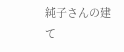純子さんの建て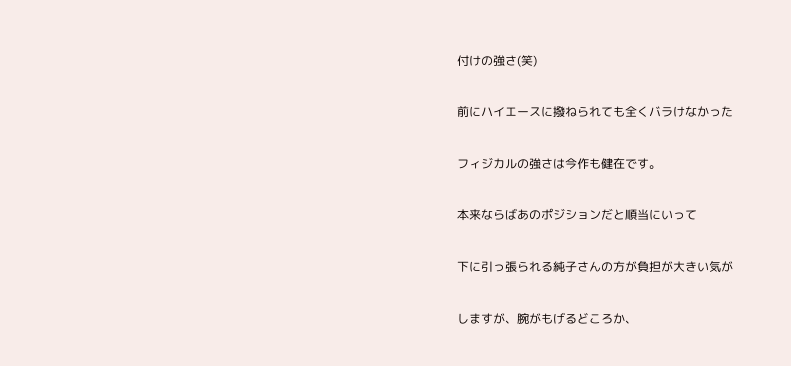付けの強さ(笑)

前にハイエースに撥ねられても全くバラけなかった

フィジカルの強さは今作も健在です。

本来ならばあのポジションだと順当にいって

下に引っ張られる純子さんの方が負担が大きい気が

しますが、腕がもげるどころか、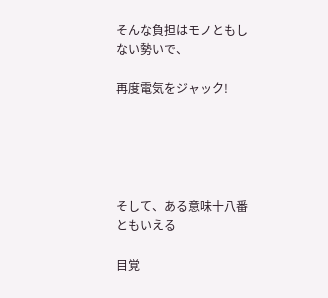そんな負担はモノともしない勢いで、

再度電気をジャック!





そして、ある意味十八番ともいえる

目覚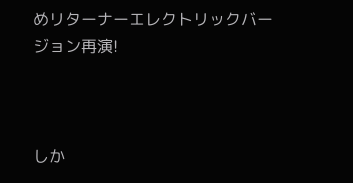めリターナーエレクトリックバージョン再演!



しか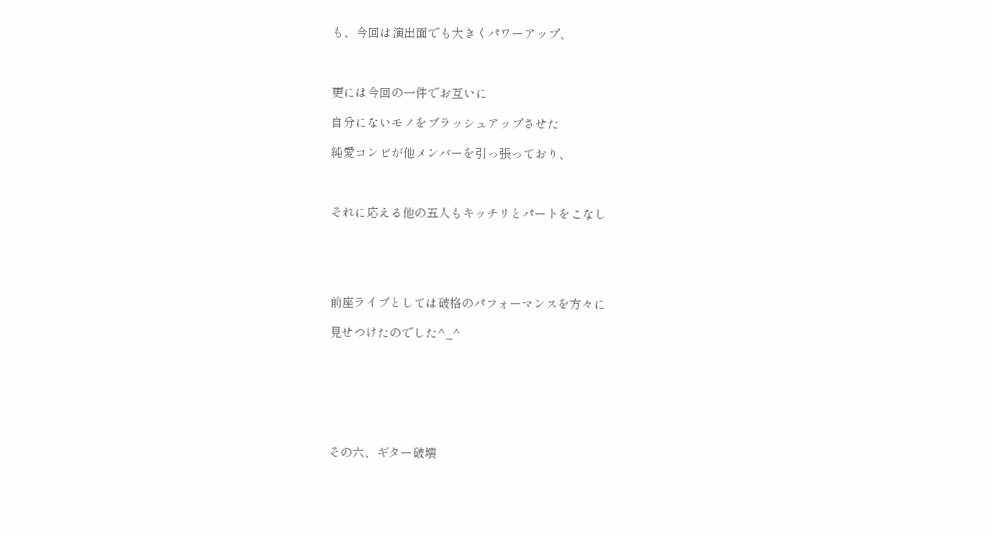も、今回は演出面でも大きくパワーアップ、



更には今回の一件でお互いに

自分にないモノをブラッシュアップさせた

純愛コンビが他メンバーを引っ張っており、



それに応える他の五人もキッチリとパートをこなし





前座ライブとしては破格のパフォーマンスを方々に

見せつけたのでした^_^







その六、ギター破壊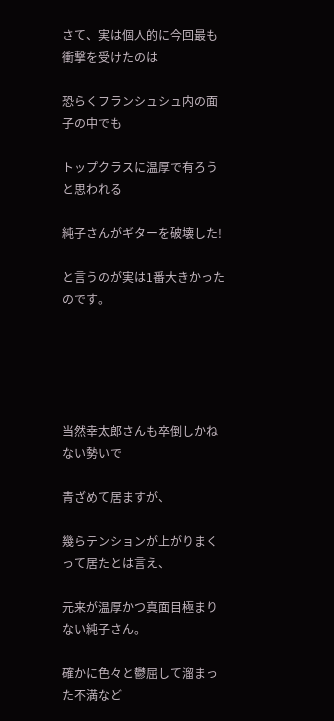さて、実は個人的に今回最も衝撃を受けたのは

恐らくフランシュシュ内の面子の中でも

トップクラスに温厚で有ろうと思われる

純子さんがギターを破壊した!

と言うのが実は1番大きかったのです。





当然幸太郎さんも卒倒しかねない勢いで

青ざめて居ますが、

幾らテンションが上がりまくって居たとは言え、

元来が温厚かつ真面目極まりない純子さん。

確かに色々と鬱屈して溜まった不満など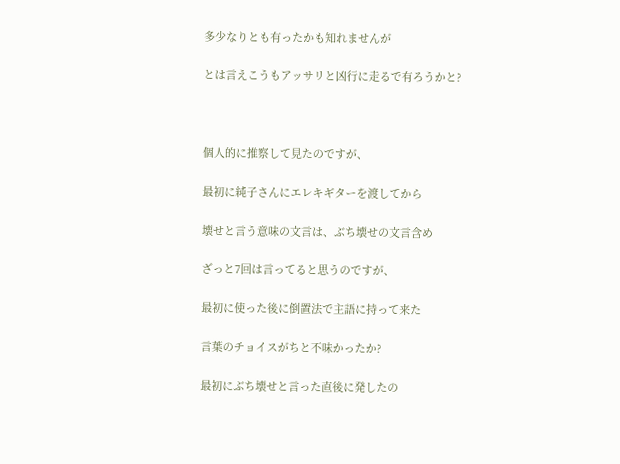多少なりとも有ったかも知れませんが

とは言えこうもアッサリと凶行に走るで有ろうかと?



個人的に推察して見たのですが、

最初に純子さんにエレキギターを渡してから

壊せと言う意味の文言は、ぶち壊せの文言含め

ざっと7回は言ってると思うのですが、

最初に使った後に倒置法で主語に持って来た

言葉のチョイスがちと不味かったか?

最初にぶち壊せと言った直後に発したの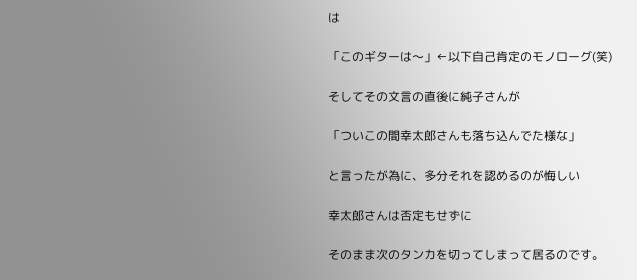は

「このギターは〜」←以下自己肯定のモノローグ(笑)

そしてその文言の直後に純子さんが

「ついこの間幸太郎さんも落ち込んでた様な」

と言ったが為に、多分それを認めるのが悔しい

幸太郎さんは否定もせずに

そのまま次のタンカを切ってしまって居るのです。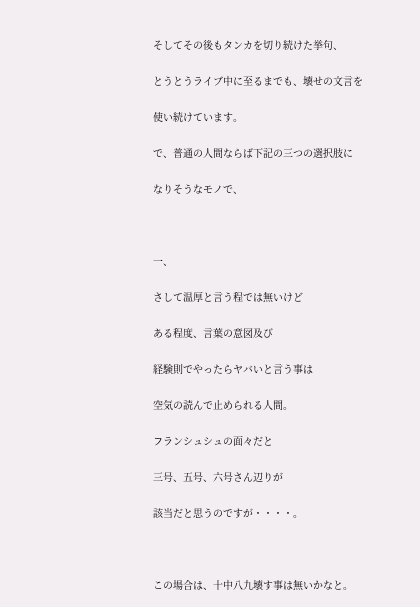そしてその後もタンカを切り続けた挙句、

とうとうライブ中に至るまでも、壊せの文言を

使い続けています。

で、普通の人間ならば下記の三つの選択肢に

なりそうなモノで、



一、

さして温厚と言う程では無いけど

ある程度、言葉の意図及び

経験則でやったらヤバいと言う事は

空気の読んで止められる人間。

フランシュシュの面々だと

三号、五号、六号さん辺りが

該当だと思うのですが・・・・。



この場合は、十中八九壊す事は無いかなと。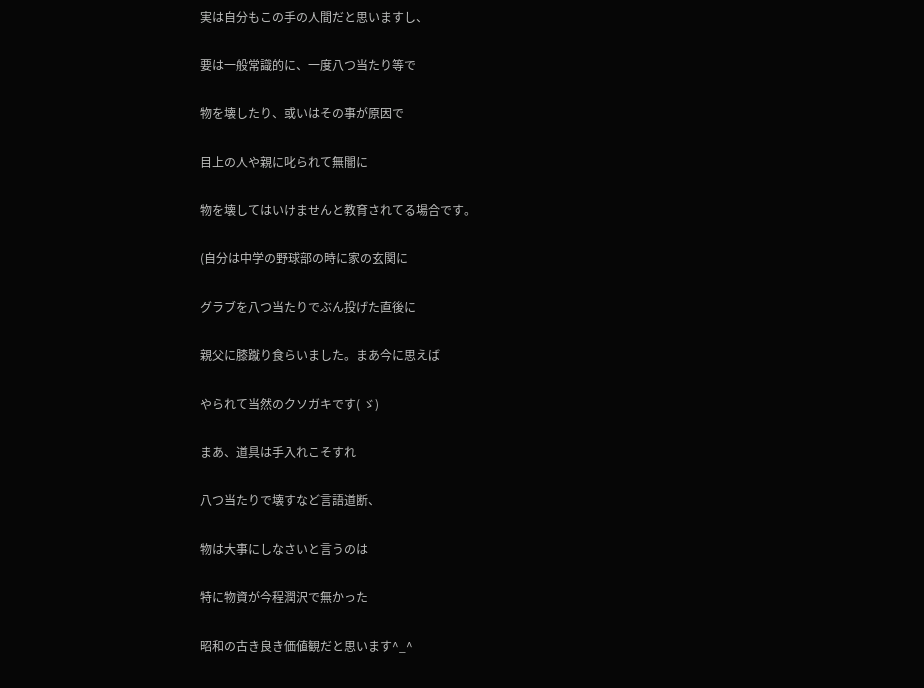実は自分もこの手の人間だと思いますし、

要は一般常識的に、一度八つ当たり等で

物を壊したり、或いはその事が原因で

目上の人や親に叱られて無闇に

物を壊してはいけませんと教育されてる場合です。

(自分は中学の野球部の時に家の玄関に

グラブを八つ当たりでぶん投げた直後に

親父に膝蹴り食らいました。まあ今に思えば

やられて当然のクソガキです( ゞ)

まあ、道具は手入れこそすれ

八つ当たりで壊すなど言語道断、

物は大事にしなさいと言うのは

特に物資が今程潤沢で無かった

昭和の古き良き価値観だと思います^_^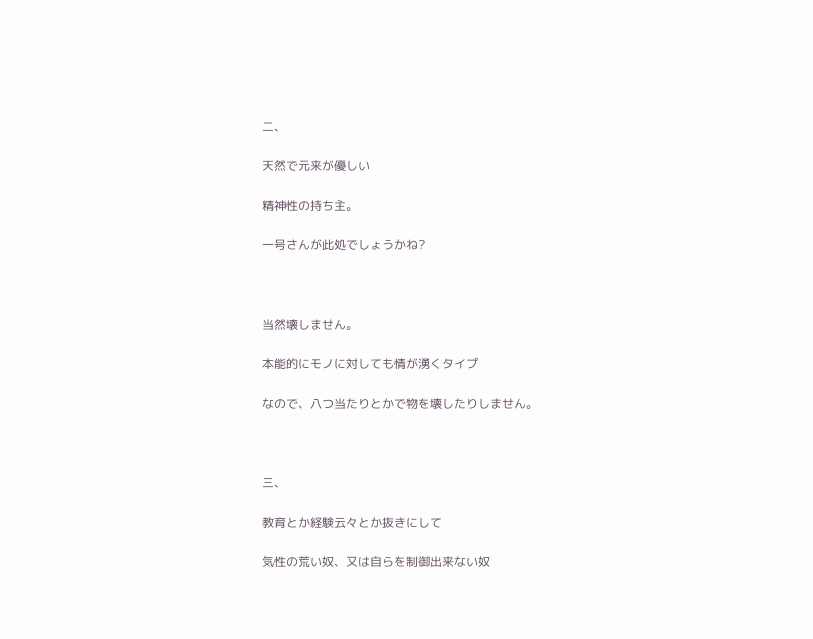二、

天然で元来が優しい

精神性の持ち主。

一号さんが此処でしょうかね?



当然壊しません。

本能的にモノに対しても情が湧くタイプ

なので、八つ当たりとかで物を壊したりしません。



三、

教育とか経験云々とか抜きにして

気性の荒い奴、又は自らを制御出来ない奴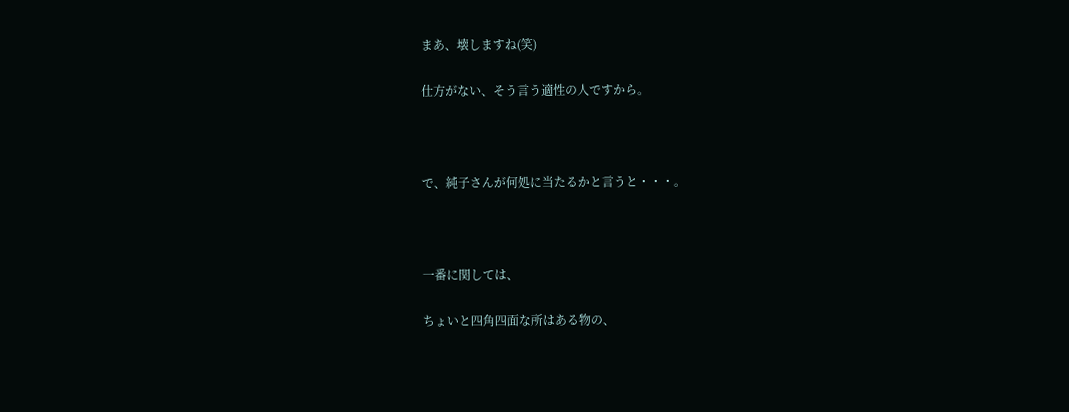まあ、壊しますね(笑)

仕方がない、そう言う適性の人ですから。



で、純子さんが何処に当たるかと言うと・・・。



一番に関しては、

ちょいと四角四面な所はある物の、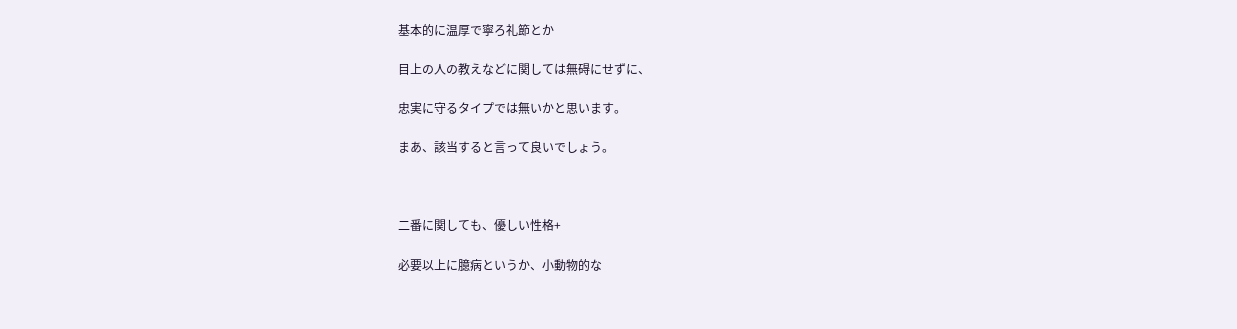基本的に温厚で寧ろ礼節とか

目上の人の教えなどに関しては無碍にせずに、

忠実に守るタイプでは無いかと思います。

まあ、該当すると言って良いでしょう。



二番に関しても、優しい性格+

必要以上に臆病というか、小動物的な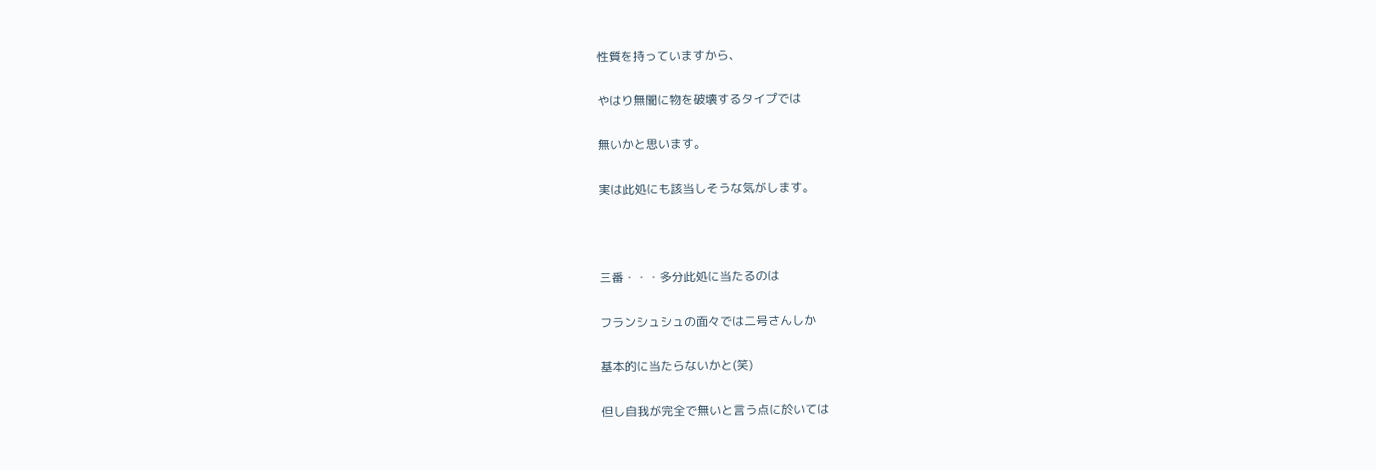性質を持っていますから、

やはり無闇に物を破壊するタイプでは

無いかと思います。

実は此処にも該当しそうな気がします。



三番・・・多分此処に当たるのは

フランシュシュの面々では二号さんしか

基本的に当たらないかと(笑)

但し自我が完全で無いと言う点に於いては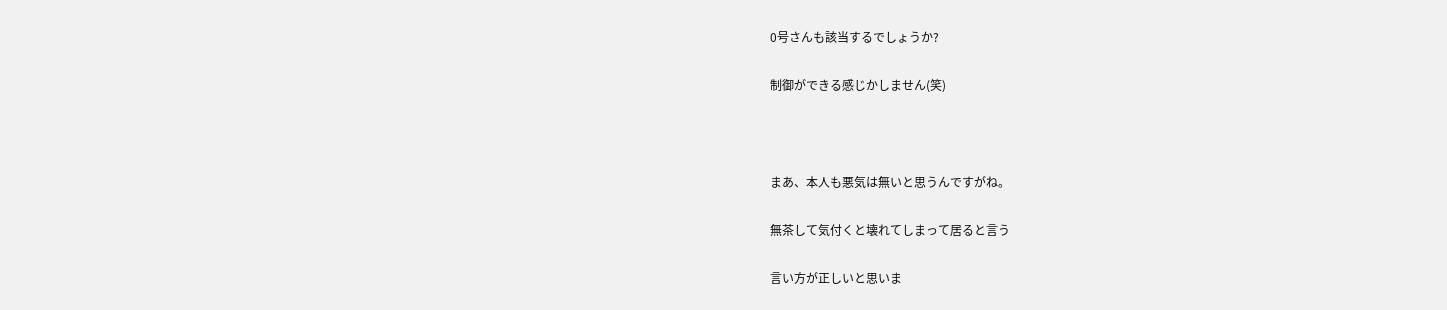0号さんも該当するでしょうか?

制御ができる感じかしません(笑)



まあ、本人も悪気は無いと思うんですがね。

無茶して気付くと壊れてしまって居ると言う

言い方が正しいと思いま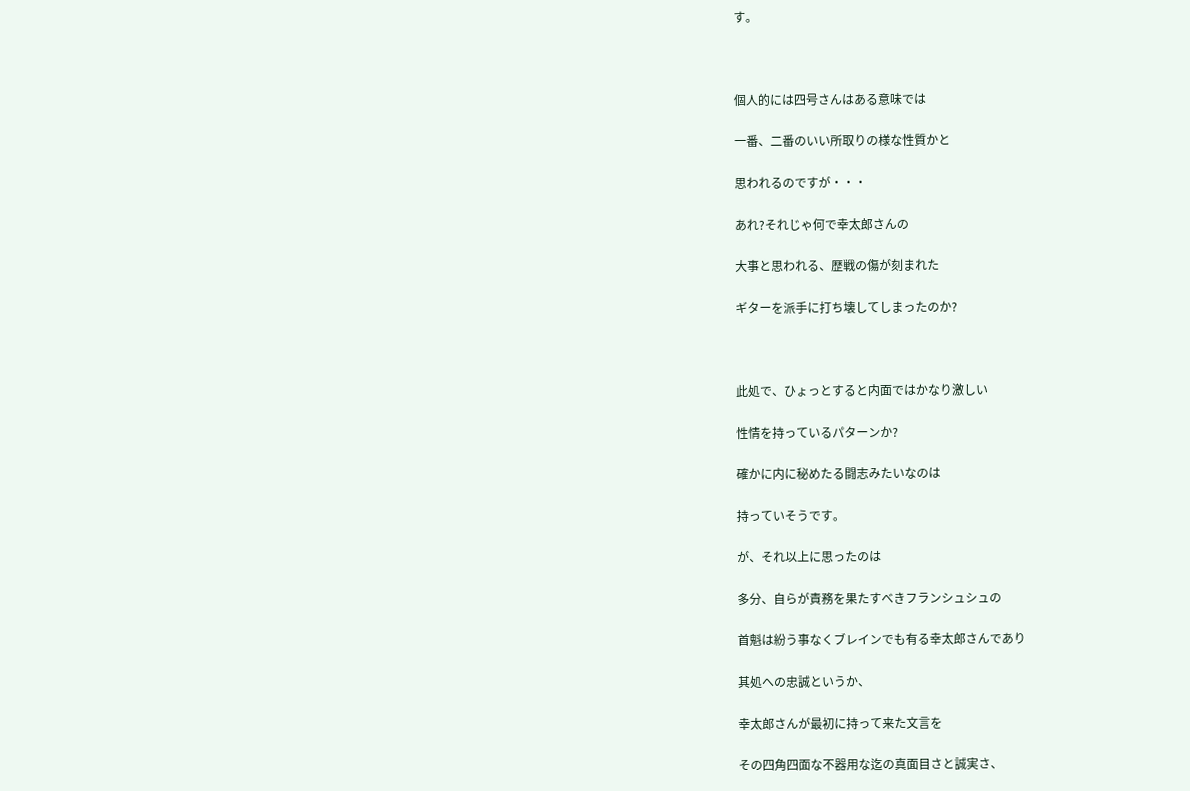す。



個人的には四号さんはある意味では

一番、二番のいい所取りの様な性質かと

思われるのですが・・・

あれ?それじゃ何で幸太郎さんの

大事と思われる、歴戦の傷が刻まれた

ギターを派手に打ち壊してしまったのか?



此処で、ひょっとすると内面ではかなり激しい

性情を持っているパターンか?

確かに内に秘めたる闘志みたいなのは

持っていそうです。

が、それ以上に思ったのは

多分、自らが責務を果たすべきフランシュシュの

首魁は紛う事なくブレインでも有る幸太郎さんであり

其処への忠誠というか、

幸太郎さんが最初に持って来た文言を

その四角四面な不器用な迄の真面目さと誠実さ、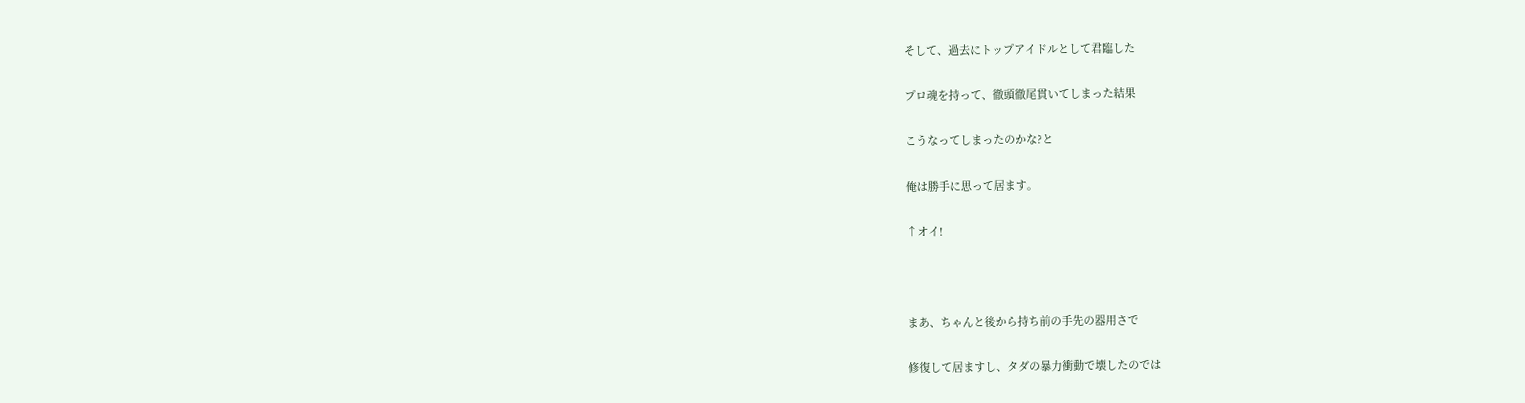そして、過去にトップアイドルとして君臨した

プロ魂を持って、徹頭徹尾貫いてしまった結果

こうなってしまったのかな?と

俺は勝手に思って居ます。

↑オイ!



まあ、ちゃんと後から持ち前の手先の器用さで

修復して居ますし、タダの暴力衝動で壊したのでは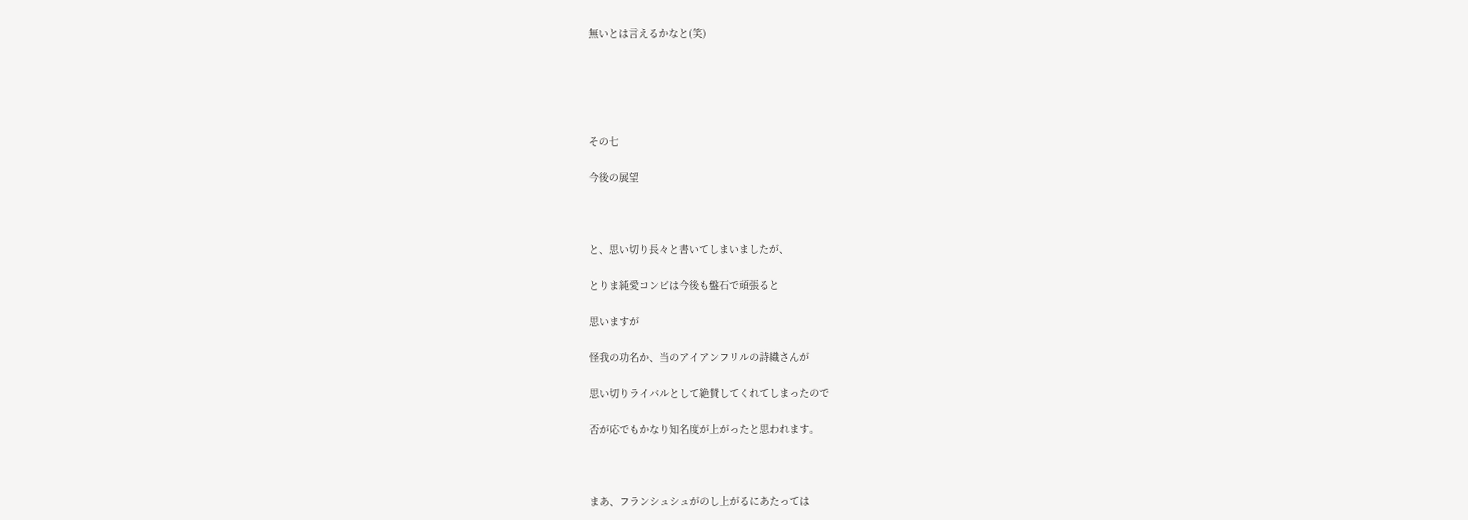無いとは言えるかなと(笑)





その七

今後の展望



と、思い切り長々と書いてしまいましたが、

とりま純愛コンビは今後も盤石で頑張ると

思いますが

怪我の功名か、当のアイアンフリルの詩織さんが

思い切りライバルとして絶賛してくれてしまったので

否が応でもかなり知名度が上がったと思われます。



まあ、フランシュシュがのし上がるにあたっては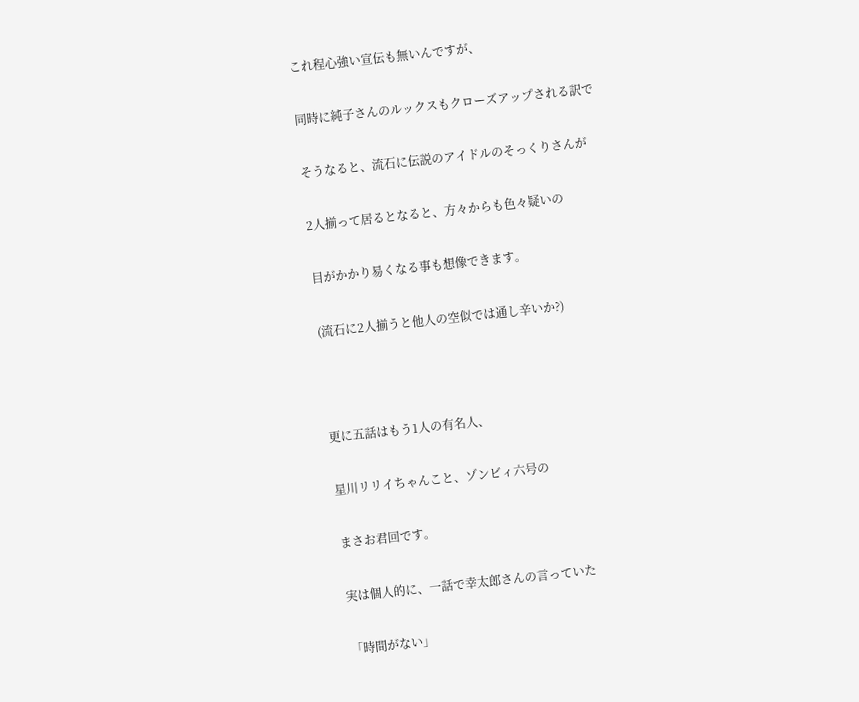これ程心強い宣伝も無いんですが、

同時に純子さんのルックスもクローズアップされる訳で

そうなると、流石に伝説のアイドルのそっくりさんが

2人揃って居るとなると、方々からも色々疑いの

目がかかり易くなる事も想像できます。

(流石に2人揃うと他人の空似では通し辛いか?)



更に五話はもう1人の有名人、

星川リリイちゃんこと、ゾンビィ六号の

まさお君回です。

実は個人的に、一話で幸太郎さんの言っていた

「時間がない」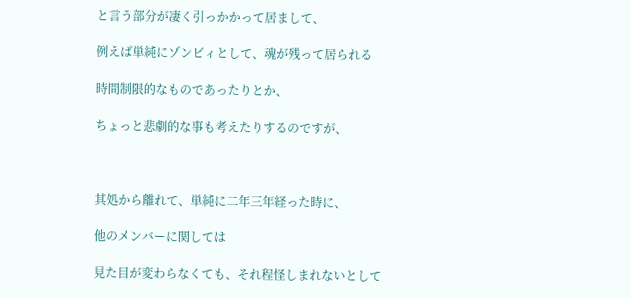と言う部分が凄く引っかかって居まして、

例えば単純にゾンビィとして、魂が残って居られる

時間制限的なものであったりとか、

ちょっと悲劇的な事も考えたりするのですが、



其処から離れて、単純に二年三年経った時に、

他のメンバーに関しては

見た目が変わらなくても、それ程怪しまれないとして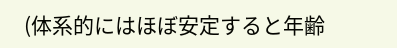(体系的にはほぼ安定すると年齢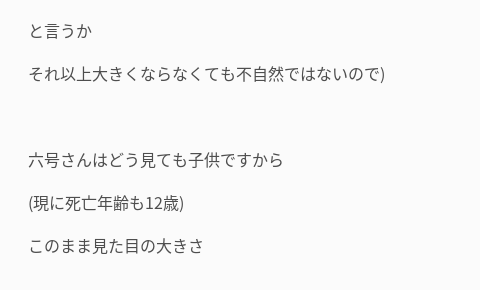と言うか

それ以上大きくならなくても不自然ではないので)



六号さんはどう見ても子供ですから

(現に死亡年齢も12歳)

このまま見た目の大きさ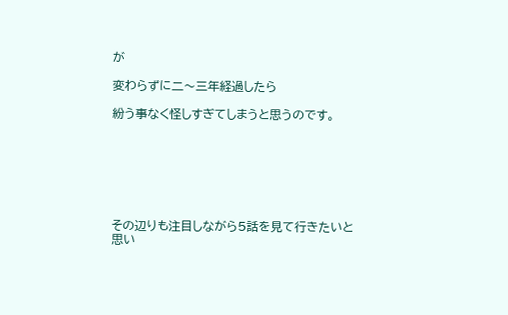が

変わらずに二〜三年経過したら

紛う事なく怪しすぎてしまうと思うのです。







その辺りも注目しながら5話を見て行きたいと思い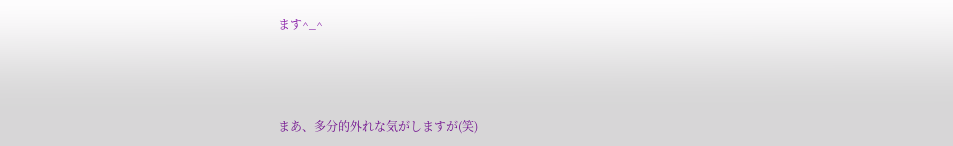ます^_^



まあ、多分的外れな気がしますが(笑)